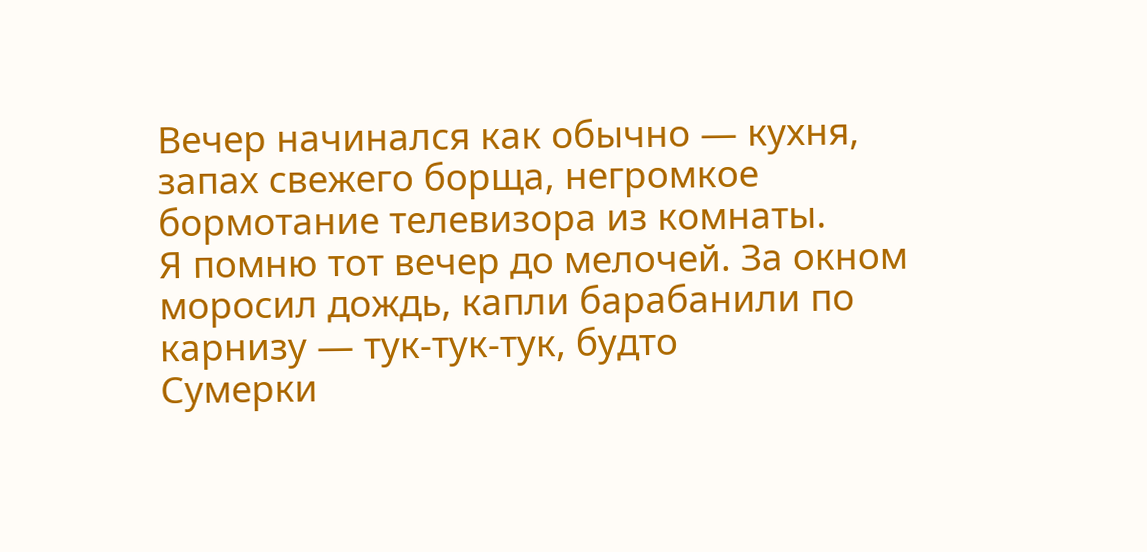Вечер начинался как обычно — кухня, запах свежего борща, негромкое бормотание телевизора из комнаты.
Я помню тот вечер до мелочей. За окном моросил дождь, капли барабанили по карнизу — тук-тук-тук, будто
Сумерки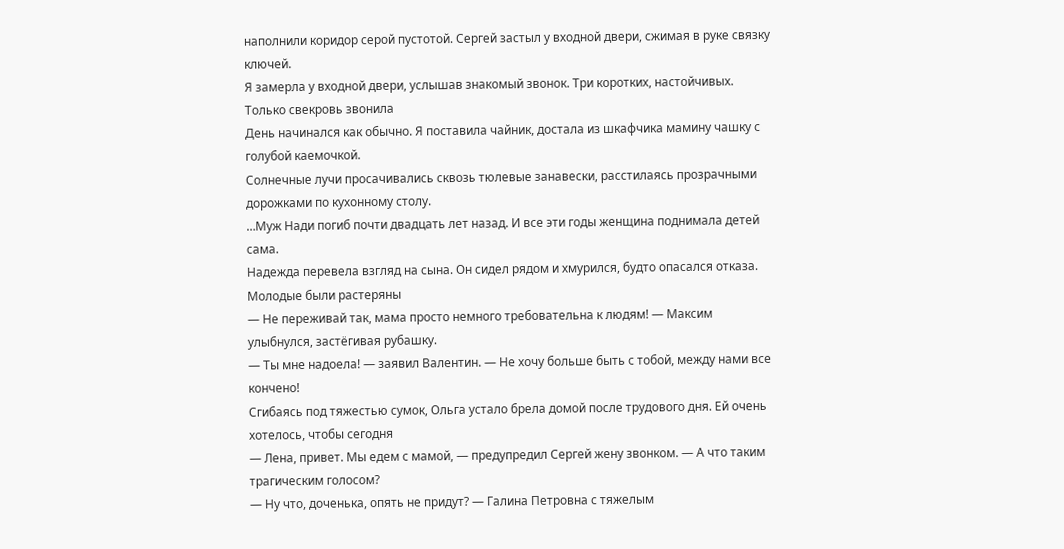наполнили коридор серой пустотой. Сергей застыл у входной двери, сжимая в руке связку ключей.
Я замерла у входной двери, услышав знакомый звонок. Три коротких, настойчивых. Только свекровь звонила
День начинался как обычно. Я поставила чайник, достала из шкафчика мамину чашку с голубой каемочкой.
Солнечные лучи просачивались сквозь тюлевые занавески, расстилаясь прозрачными дорожками по кухонному столу.
…Муж Нади погиб почти двадцать лет назад. И все эти годы женщина поднимала детей сама.
Надежда перевела взгляд на сына. Он сидел рядом и хмурился, будто опасался отказа. Молодые были растеряны
— Не переживай так, мама просто немного требовательна к людям! — Максим улыбнулся, застёгивая рубашку.
— Ты мне надоела! — заявил Валентин. — Не хочу больше быть с тобой, между нами все кончено!
Сгибаясь под тяжестью сумок, Ольга устало брела домой после трудового дня. Ей очень хотелось, чтобы сегодня
— Лена, привет. Мы едем с мамой, — предупредил Сергей жену звонком. — А что таким трагическим голосом?
— Ну что, доченька, опять не придут? — Галина Петровна с тяжелым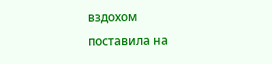вздохом поставила на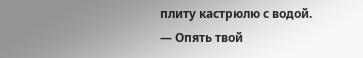плиту кастрюлю с водой.
— Опять твой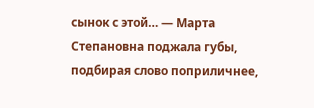сынок с этой… — Марта Степановна поджала губы, подбирая слово поприличнее,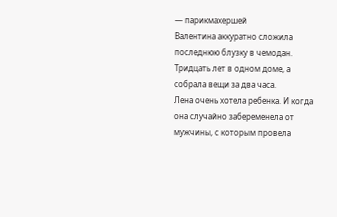— парикмахершей
Валентина аккуратно сложила последнюю блузку в чемодан. Тридцать лет в одном доме, а собрала вещи за два часа.
Лена очень хотела ребенка. И когда она случайно забеременела от мужчины, с которым провела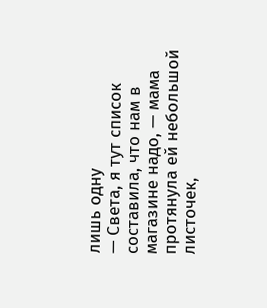лишь одну
— Света, я тут список составила, что нам в магазине надо, — мама протянула ей небольшой листочек,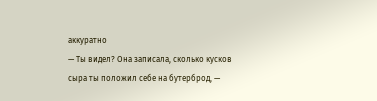аккуратно
— Ты видел? Она записала, сколько кусков сыра ты положил себе на бутерброд, —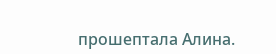прошептала Алина.